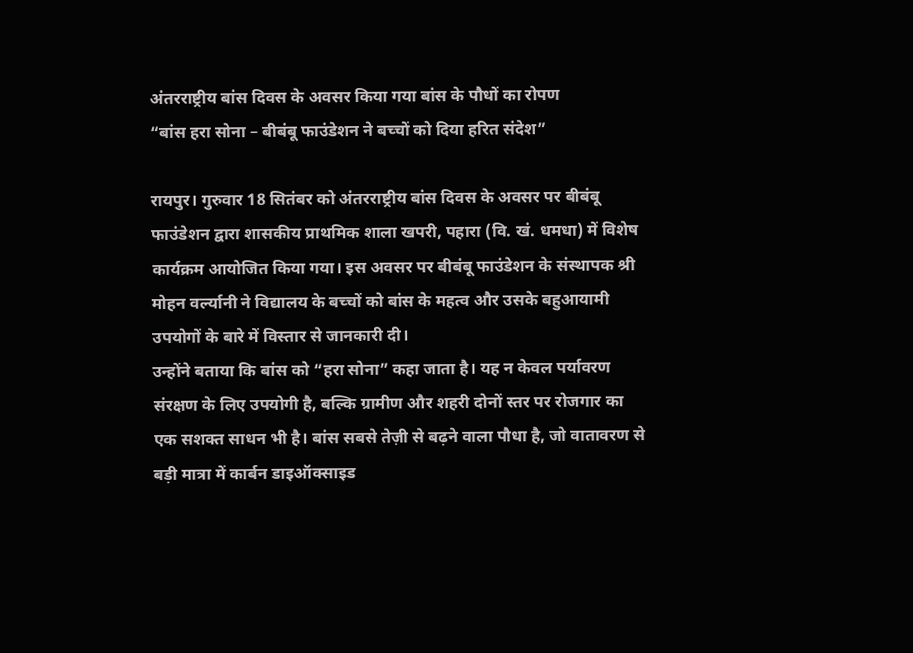अंतरराष्ट्रीय बांस दिवस के अवसर किया गया बांस के पौधों का रोपण
“बांस हरा सोना – बीबंबू फाउंडेशन ने बच्चों को दिया हरित संदेश”

रायपुर। गुरुवार 18 सितंबर को अंतरराष्ट्रीय बांस दिवस के अवसर पर बीबंबू फाउंडेशन द्वारा शासकीय प्राथमिक शाला खपरी, पहारा (वि. खं. धमधा) में विशेष कार्यक्रम आयोजित किया गया। इस अवसर पर बीबंबू फाउंडेशन के संस्थापक श्री मोहन वर्ल्यानी ने विद्यालय के बच्चों को बांस के महत्व और उसके बहुआयामी उपयोगों के बारे में विस्तार से जानकारी दी।
उन्होंने बताया कि बांस को “हरा सोना” कहा जाता है। यह न केवल पर्यावरण संरक्षण के लिए उपयोगी है, बल्कि ग्रामीण और शहरी दोनों स्तर पर रोजगार का एक सशक्त साधन भी है। बांस सबसे तेज़ी से बढ़ने वाला पौधा है, जो वातावरण से बड़ी मात्रा में कार्बन डाइऑक्साइड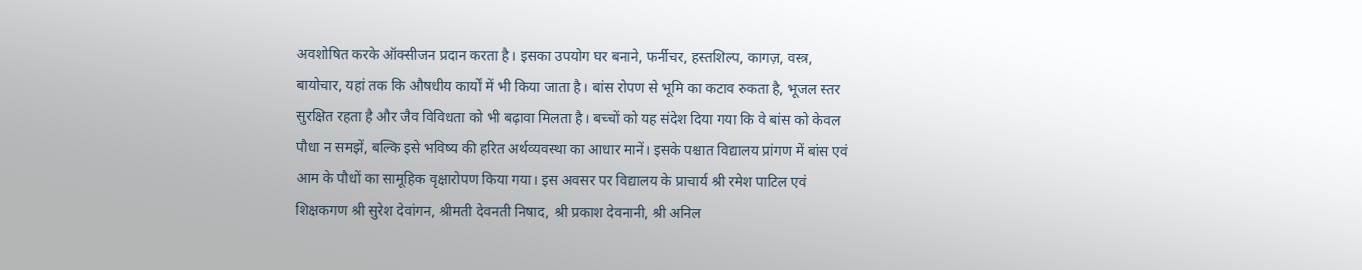अवशोषित करके ऑक्सीजन प्रदान करता है। इसका उपयोग घर बनाने, फर्नीचर, हस्तशिल्प, कागज़, वस्त्र, बायोचार, यहां तक कि औषधीय कार्यों में भी किया जाता है। बांस रोपण से भूमि का कटाव रुकता है, भूजल स्तर सुरक्षित रहता है और जैव विविधता को भी बढ़ावा मिलता है। बच्चों को यह संदेश दिया गया कि वे बांस को केवल पौधा न समझें, बल्कि इसे भविष्य की हरित अर्थव्यवस्था का आधार मानें। इसके पश्चात विद्यालय प्रांगण में बांस एवं आम के पौधों का सामूहिक वृक्षारोपण किया गया। इस अवसर पर विद्यालय के प्राचार्य श्री रमेश पाटिल एवं शिक्षकगण श्री सुरेश देवांगन, श्रीमती देवनती निषाद, श्री प्रकाश देवनानी, श्री अनिल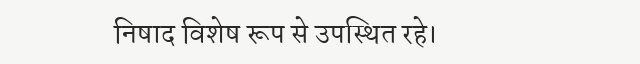निषाद विशेष रूप से उपस्थित रहे।